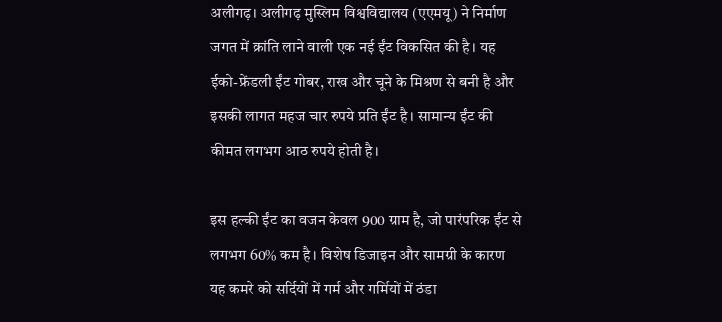अलीगढ़। अलीगढ़ मुस्लिम विश्वविद्यालय (एएमयू) ने निर्माण जगत में क्रांति लाने वाली एक नई ईंट विकसित की है। यह ईको-फ्रेंडली ईंट गोबर, राख और चूने के मिश्रण से बनी है और इसकी लागत महज चार रुपये प्रति ईंट है। सामान्य ईंट की कीमत लगभग आठ रुपये होती है।

इस हल्की ईंट का वजन केवल 900 ग्राम है, जो पारंपरिक ईंट से लगभग 60% कम है। विशेष डिजाइन और सामग्री के कारण यह कमरे को सर्दियों में गर्म और गर्मियों में ठंडा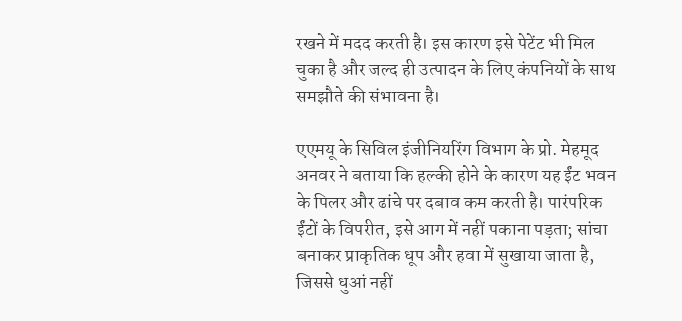रखने में मदद करती है। इस कारण इसे पेटेंट भी मिल चुका है और जल्द ही उत्पादन के लिए कंपनियों के साथ समझौते की संभावना है।

एएमयू के सिविल इंजीनियरिंग विभाग के प्रो. मेहमूद अनवर ने बताया कि हल्की होने के कारण यह ईंट भवन के पिलर और ढांचे पर दबाव कम करती है। पारंपरिक ईंटों के विपरीत, इसे आग में नहीं पकाना पड़ता; सांचा बनाकर प्राकृतिक धूप और हवा में सुखाया जाता है, जिससे धुआं नहीं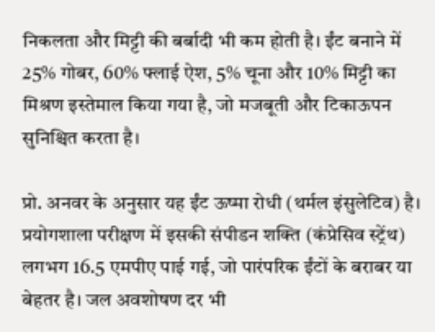निकलता और मिट्टी की बर्बादी भी कम होती है। ईंट बनाने में 25% गोबर, 60% फ्लाई ऐश, 5% चूना और 10% मिट्टी का मिश्रण इस्तेमाल किया गया है, जो मजबूती और टिकाऊपन सुनिश्चित करता है।

प्रो. अनवर के अनुसार यह ईंट ऊष्मा रोधी (थर्मल इंसुलेटिव) है। प्रयोगशाला परीक्षण में इसकी संपीडन शक्ति (कंप्रेसिव स्ट्रेंथ) लगभग 16.5 एमपीए पाई गई, जो पारंपरिक ईंटों के बराबर या बेहतर है। जल अवशोषण दर भी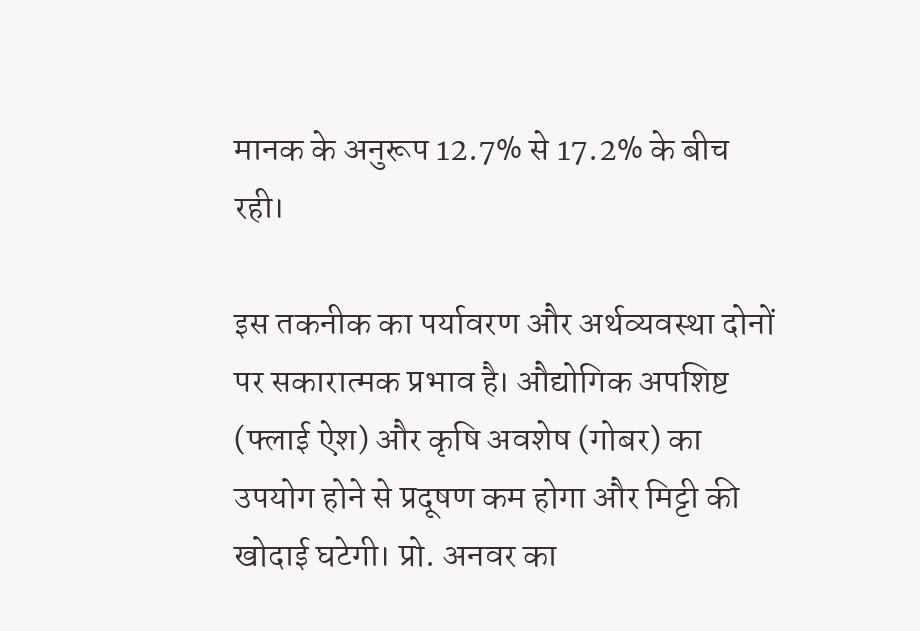मानक के अनुरूप 12.7% से 17.2% के बीच रही।

इस तकनीक का पर्यावरण और अर्थव्यवस्था दोनों पर सकारात्मक प्रभाव है। औद्योगिक अपशिष्ट (फ्लाई ऐश) और कृषि अवशेष (गोबर) का उपयोग होने से प्रदूषण कम होगा और मिट्टी की खोदाई घटेगी। प्रो. अनवर का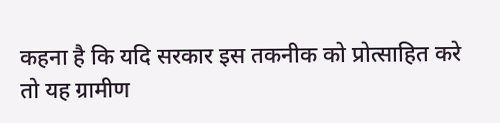कहना है कि यदि सरकार इस तकनीक को प्रोत्साहित करे तो यह ग्रामीण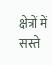क्षेत्रों में सस्ते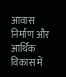आवास निर्माण और आर्थिक विकास में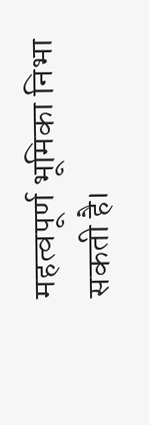महत्वपूर्ण भूमिका निभा सकती है।